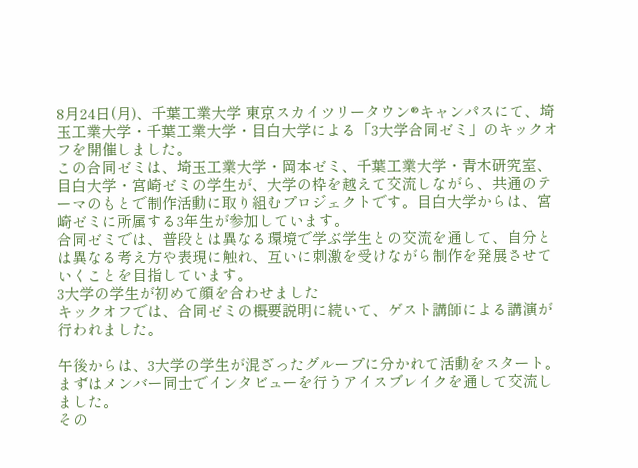8月24日(月)、千葉工業大学 東京スカイツリータウン®キャンパスにて、埼玉工業大学・千葉工業大学・目白大学による「3大学合同ゼミ」のキックオフを開催しました。
この合同ゼミは、埼玉工業大学・岡本ゼミ、千葉工業大学・青木研究室、目白大学・宮崎ゼミの学生が、大学の枠を越えて交流しながら、共通のテーマのもとで制作活動に取り組むプロジェクトです。目白大学からは、宮崎ゼミに所属する3年生が参加しています。
合同ゼミでは、普段とは異なる環境で学ぶ学生との交流を通して、自分とは異なる考え方や表現に触れ、互いに刺激を受けながら制作を発展させていくことを目指しています。
3大学の学生が初めて顔を合わせました
キックオフでは、合同ゼミの概要説明に続いて、ゲスト講師による講演が行われました。

午後からは、3大学の学生が混ざったグループに分かれて活動をスタート。まずはメンバー同士でインタビューを行うアイスブレイクを通して交流しました。
その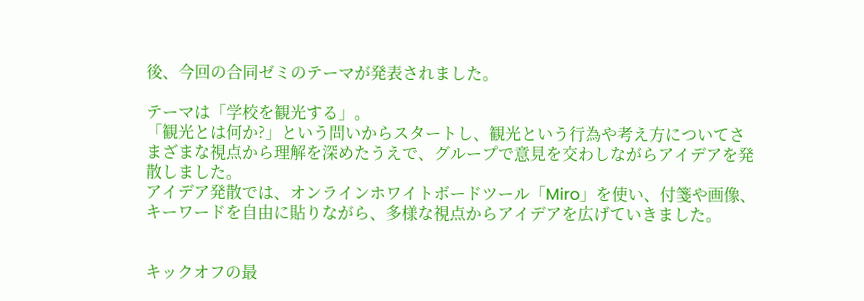後、今回の合同ゼミのテーマが発表されました。

テーマは「学校を観光する」。
「観光とは何か?」という問いからスタートし、観光という行為や考え方についてさまざまな視点から理解を深めたうえで、グループで意見を交わしながらアイデアを発散しました。
アイデア発散では、オンラインホワイトボードツール「Miro」を使い、付箋や画像、キーワードを自由に貼りながら、多様な視点からアイデアを広げていきました。


キックオフの最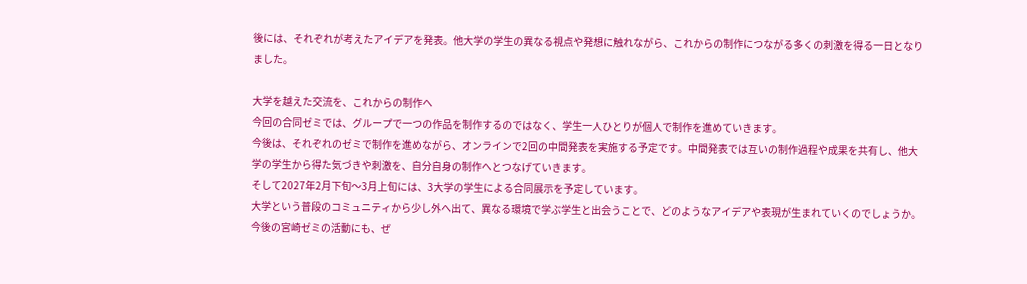後には、それぞれが考えたアイデアを発表。他大学の学生の異なる視点や発想に触れながら、これからの制作につながる多くの刺激を得る一日となりました。

大学を越えた交流を、これからの制作へ
今回の合同ゼミでは、グループで一つの作品を制作するのではなく、学生一人ひとりが個人で制作を進めていきます。
今後は、それぞれのゼミで制作を進めながら、オンラインで2回の中間発表を実施する予定です。中間発表では互いの制作過程や成果を共有し、他大学の学生から得た気づきや刺激を、自分自身の制作へとつなげていきます。
そして2027年2月下旬〜3月上旬には、3大学の学生による合同展示を予定しています。
大学という普段のコミュニティから少し外へ出て、異なる環境で学ぶ学生と出会うことで、どのようなアイデアや表現が生まれていくのでしょうか。
今後の宮崎ゼミの活動にも、ぜ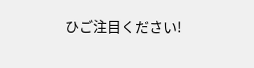ひご注目ください!